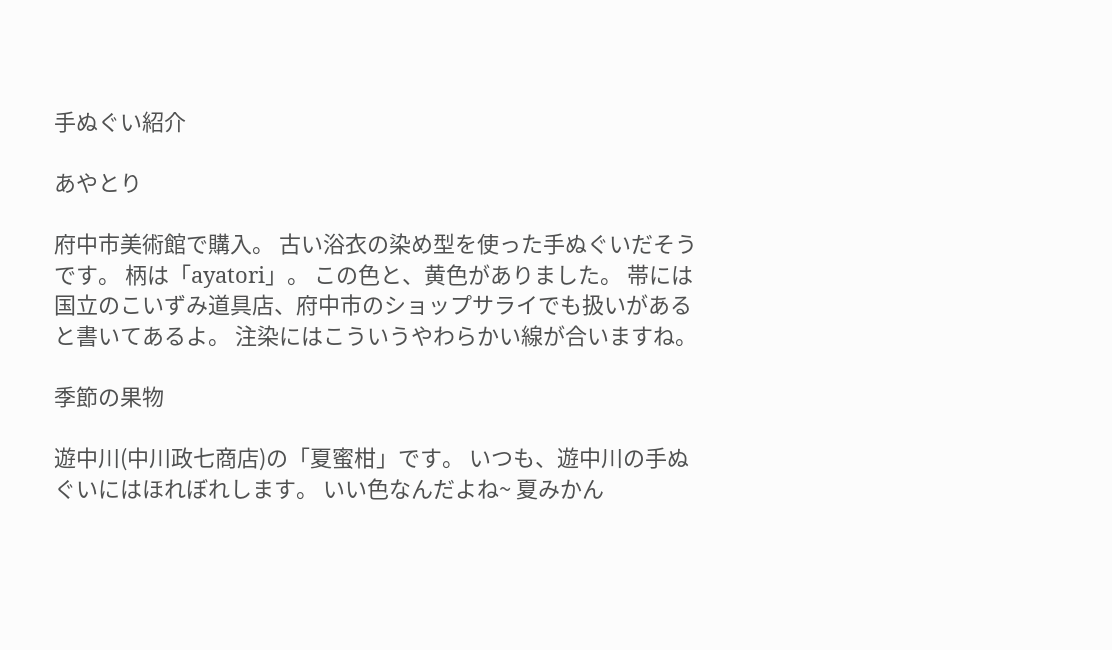手ぬぐい紹介

あやとり

府中市美術館で購入。 古い浴衣の染め型を使った手ぬぐいだそうです。 柄は「ayatori」。 この色と、黄色がありました。 帯には国立のこいずみ道具店、府中市のショップサライでも扱いがあると書いてあるよ。 注染にはこういうやわらかい線が合いますね。

季節の果物

遊中川(中川政七商店)の「夏蜜柑」です。 いつも、遊中川の手ぬぐいにはほれぼれします。 いい色なんだよね~ 夏みかん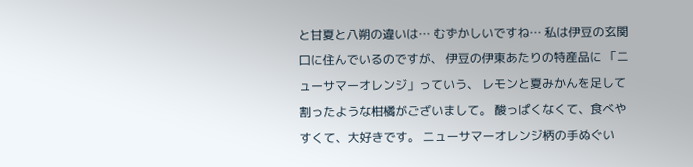と甘夏と八朔の違いは… むずかしいですね… 私は伊豆の玄関口に住んでいるのですが、 伊豆の伊東あたりの特産品に 「ニューサマーオレンジ」っていう、 レモンと夏みかんを足して割ったような柑橘がございまして。 酸っぱくなくて、食べやすくて、大好きです。 ニューサマーオレンジ柄の手ぬぐい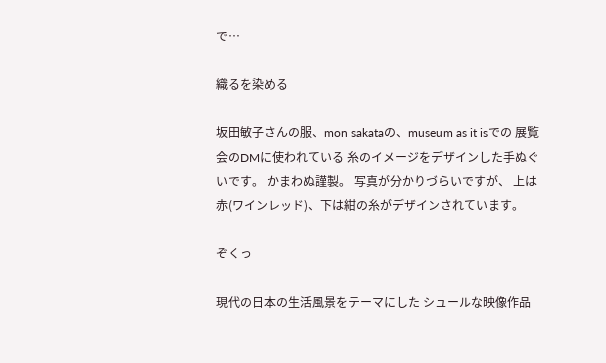で…

織るを染める

坂田敏子さんの服、mon sakataの、museum as it isでの 展覧会のDMに使われている 糸のイメージをデザインした手ぬぐいです。 かまわぬ謹製。 写真が分かりづらいですが、 上は赤(ワインレッド)、下は紺の糸がデザインされています。

ぞくっ

現代の日本の生活風景をテーマにした シュールな映像作品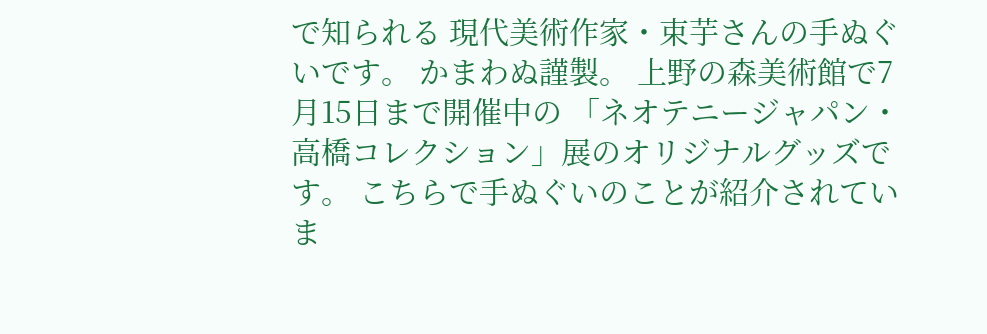で知られる 現代美術作家・束芋さんの手ぬぐいです。 かまわぬ謹製。 上野の森美術館で7月15日まで開催中の 「ネオテニージャパン・高橋コレクション」展のオリジナルグッズです。 こちらで手ぬぐいのことが紹介されていま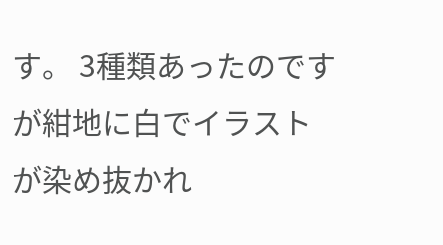す。 3種類あったのですが紺地に白でイラストが染め抜かれ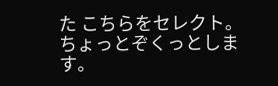た こちらをセレクト。 ちょっとぞくっとします。